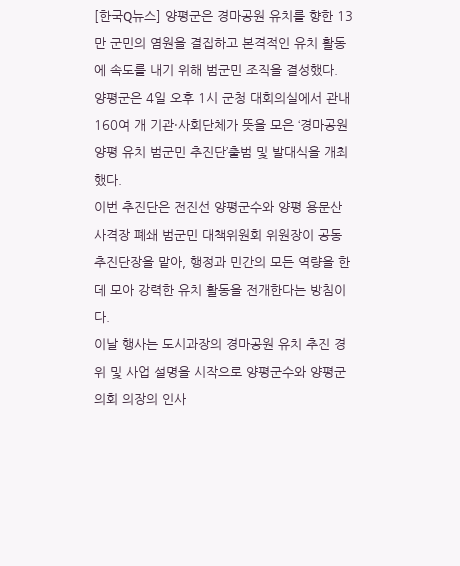[한국Q뉴스] 양평군은 경마공원 유치를 향한 13만 군민의 염원을 결집하고 본격적인 유치 활동에 속도를 내기 위해 범군민 조직을 결성했다.
양평군은 4일 오후 1시 군청 대회의실에서 관내 160여 개 기관·사회단체가 뜻을 모은 ‘경마공원 양평 유치 범군민 추진단’출범 및 발대식을 개최했다.
이번 추진단은 전진선 양평군수와 양평 용문산 사격장 폐쇄 범군민 대책위원회 위원장이 공동 추진단장을 맡아, 행정과 민간의 모든 역량을 한데 모아 강력한 유치 활동을 전개한다는 방침이다.
이날 행사는 도시과장의 경마공원 유치 추진 경위 및 사업 설명을 시작으로 양평군수와 양평군의회 의장의 인사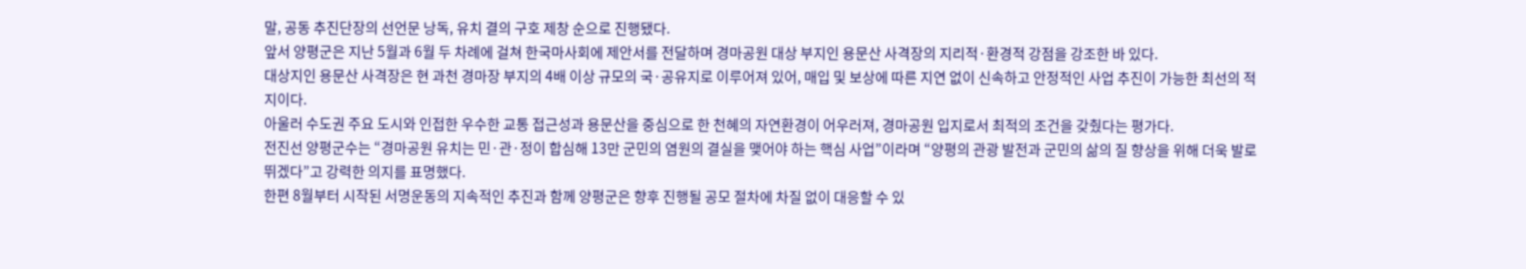말, 공동 추진단장의 선언문 낭독, 유치 결의 구호 제창 순으로 진행됐다.
앞서 양평군은 지난 5월과 6월 두 차례에 걸쳐 한국마사회에 제안서를 전달하며 경마공원 대상 부지인 용문산 사격장의 지리적·환경적 강점을 강조한 바 있다.
대상지인 용문산 사격장은 현 과천 경마장 부지의 4배 이상 규모의 국·공유지로 이루어져 있어, 매입 및 보상에 따른 지연 없이 신속하고 안정적인 사업 추진이 가능한 최선의 적지이다.
아울러 수도권 주요 도시와 인접한 우수한 교통 접근성과 용문산을 중심으로 한 천혜의 자연환경이 어우러져, 경마공원 입지로서 최적의 조건을 갖췄다는 평가다.
전진선 양평군수는 “경마공원 유치는 민·관·정이 합심해 13만 군민의 염원의 결실을 맺어야 하는 핵심 사업”이라며 “양평의 관광 발전과 군민의 삶의 질 향상을 위해 더욱 발로 뛰겠다”고 강력한 의지를 표명했다.
한편 8월부터 시작된 서명운동의 지속적인 추진과 함께 양평군은 향후 진행될 공모 절차에 차질 없이 대응할 수 있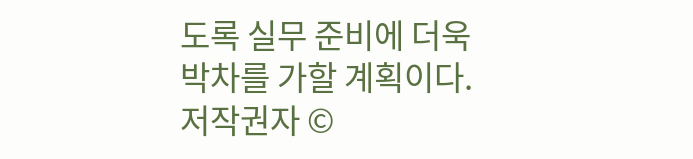도록 실무 준비에 더욱 박차를 가할 계획이다.
저작권자 ©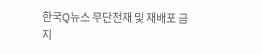한국Q뉴스 무단전재 및 재배포 금지